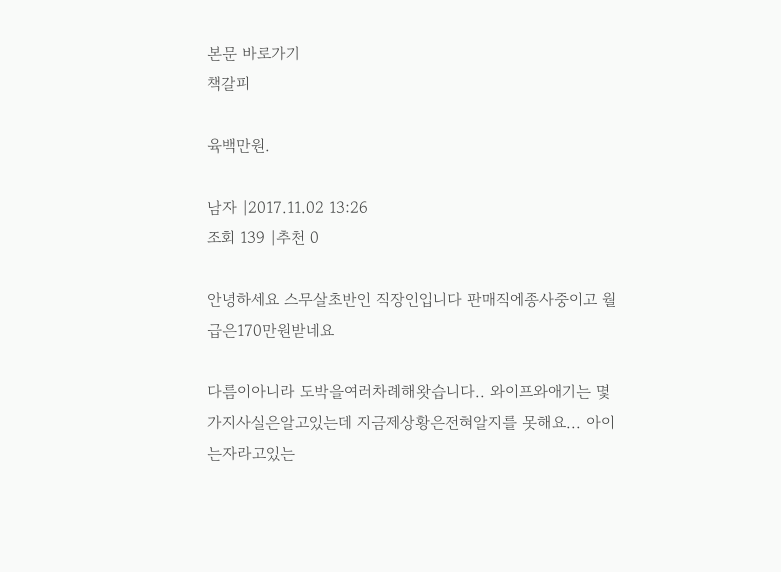본문 바로가기
책갈피

육백만원.

남자 |2017.11.02 13:26
조회 139 |추천 0

안녕하세요 스무살초반인 직장인입니다 판매직에종사중이고 월급은170만원받네요

다름이아니라 도박을여러차례해왓습니다.. 와이프와애기는 몇가지사실은알고있는데 지금제상황은전혀알지를 못해요... 아이는자라고있는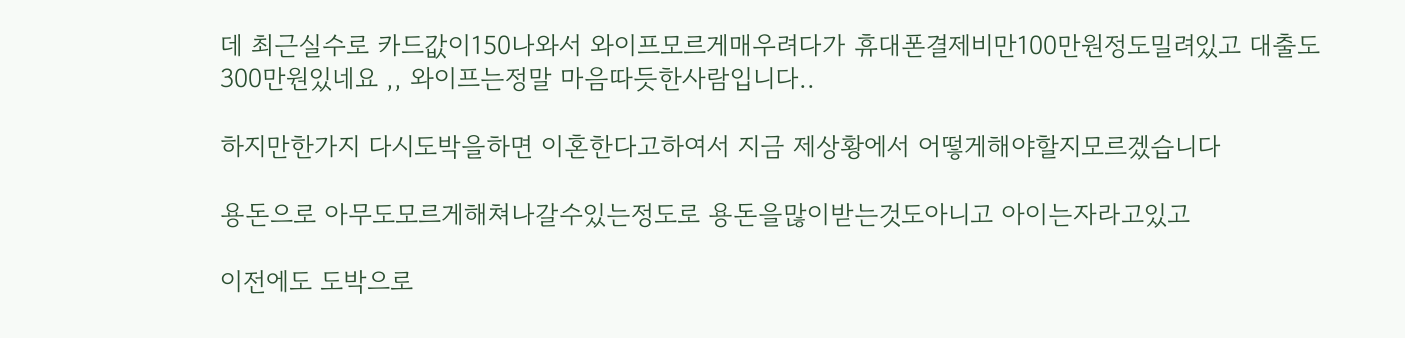데 최근실수로 카드값이150나와서 와이프모르게매우려다가 휴대폰결제비만100만원정도밀려있고 대출도300만원있네요 ,, 와이프는정말 마음따듯한사람입니다..

하지만한가지 다시도박을하면 이혼한다고하여서 지금 제상황에서 어떻게해야할지모르겠습니다

용돈으로 아무도모르게해쳐나갈수있는정도로 용돈을많이받는것도아니고 아이는자라고있고

이전에도 도박으로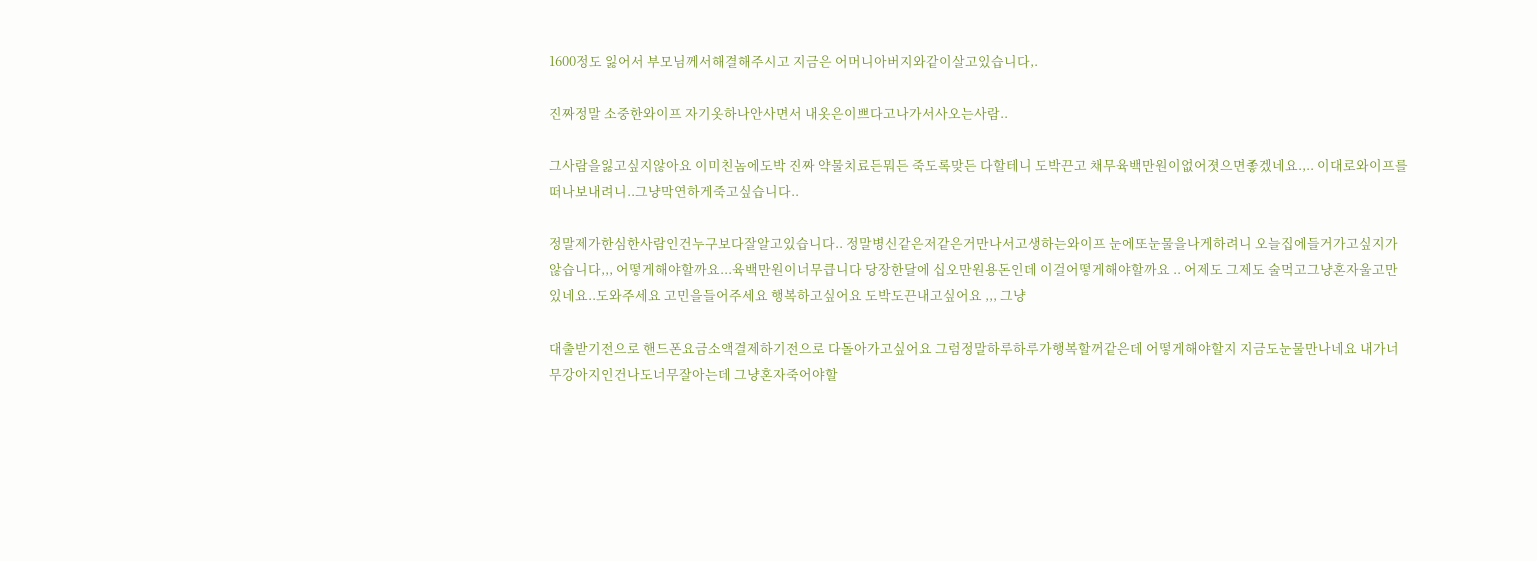1600정도 잃어서 부모님께서해결해주시고 지금은 어머니아버지와같이살고있습니다,.

진짜정말 소중한와이프 자기옷하나안사면서 내옷은이쁘다고나가서사오는사람..

그사람을잃고싶지않아요 이미친놈에도박 진짜 약물치료든뭐든 죽도록맞든 다할테니 도박끈고 채무육백만원이없어졋으면좋겠네요.,.. 이대로와이프를떠나보내려니..그냥막연하게죽고싶습니다..

정말제가한심한사람인건누구보다잘알고있습니다.. 정말병신같은저같은거만나서고생하는와이프 눈에또눈물을나게하려니 오늘집에들거가고싶지가않습니다,,, 어떻게해야할까요...육백만원이너무큽니다 당장한달에 십오만원용돈인데 이걸어떻게해야할까요 .. 어제도 그제도 술먹고그냥혼자울고만있네요..도와주세요 고민을들어주세요 행복하고싶어요 도박도끈내고싶어요 ,,, 그냥

대출받기전으로 핸드폰요금소액결제하기전으로 다돌아가고싶어요 그럼정말하루하루가행복할꺼같은데 어떻게해야할지 지금도눈물만나네요 내가너무강아지인건나도너무잘아는데 그냥혼자죽어야할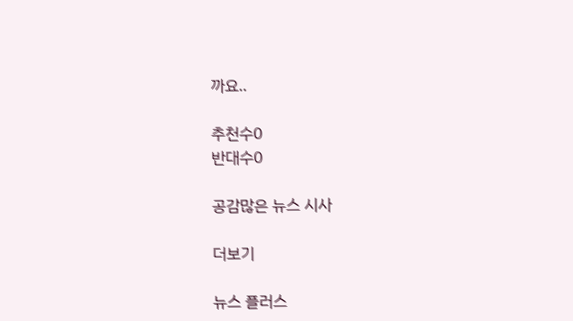까요..

추천수0
반대수0

공감많은 뉴스 시사

더보기

뉴스 플러스